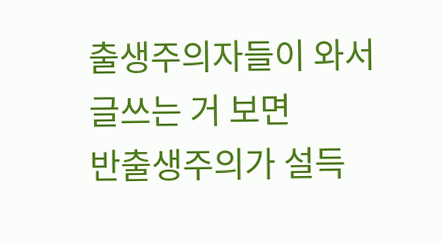출생주의자들이 와서 글쓰는 거 보면
반출생주의가 설득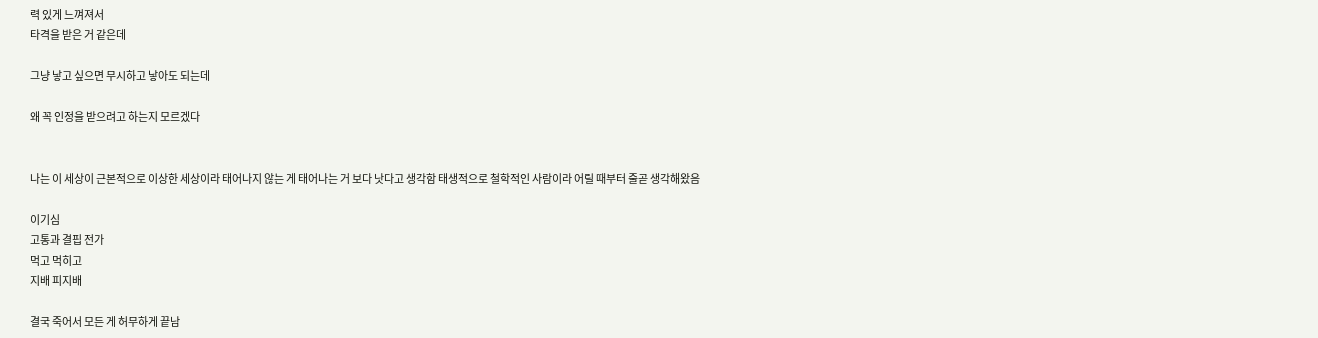력 있게 느껴져서
타격을 받은 거 같은데

그냥 낳고 싶으면 무시하고 낳아도 되는데

왜 꼭 인정을 받으려고 하는지 모르겠다


나는 이 세상이 근본적으로 이상한 세상이라 태어나지 않는 게 태어나는 거 보다 낫다고 생각함 태생적으로 철학적인 사람이라 어릴 때부터 줄곧 생각해왔음

이기심
고통과 결핍 전가
먹고 먹히고
지배 피지배

결국 죽어서 모든 게 허무하게 끝남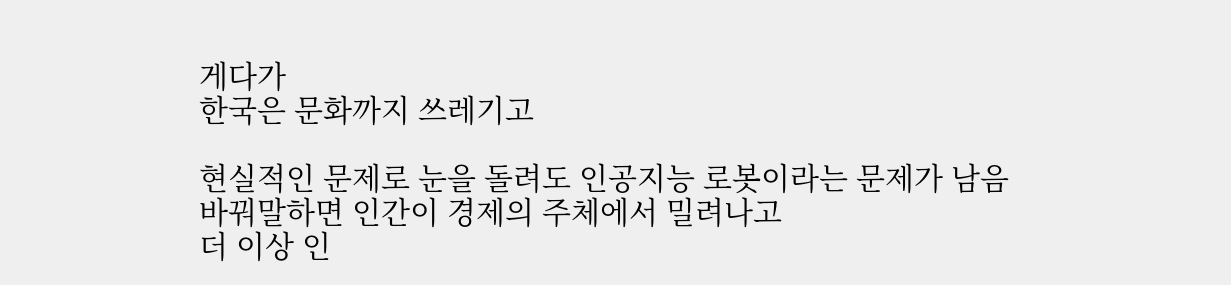게다가
한국은 문화까지 쓰레기고

현실적인 문제로 눈을 돌려도 인공지능 로봇이라는 문제가 남음
바꿔말하면 인간이 경제의 주체에서 밀려나고
더 이상 인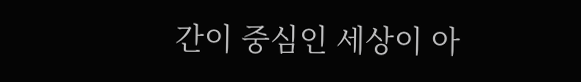간이 중심인 세상이 아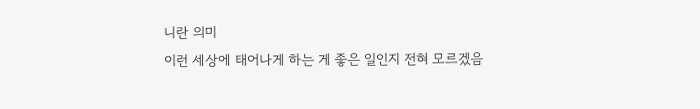니란 의미
이런 세상에 태어나게 하는 게 좋은 일인지 전혀 모르겠음